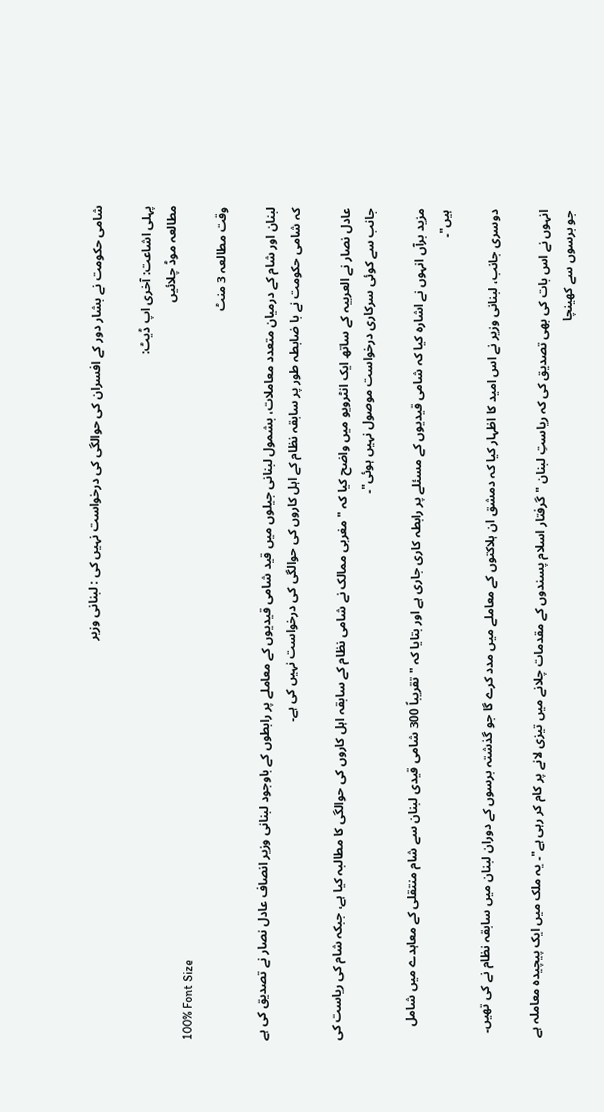شامی حکومت نے بشار دور کے افسران کی حوالگی کی درخواست نہیں کی : لبنانی وزیر

پہلی اشاعت: آخری اپ ڈیٹ:
مطالعہ موڈ چلائیں
100% Font Size
وقت مطالعہ 3 منٹ

لبنان اور شام کے درمیان متعدد معاملات، بشمول لبنانی جیلوں میں قید شامی قیدیوں کے معاملے پر رابطوں کے باوجود لبنانی وزیر انصاف عادل نصار نے تصدیق کی ہے کہ شامی حکومت نے با ضابطہ طور پر سابقہ نظام کے اہل کاروں کی حوالگی کی درخواست نہیں کی ہے۔

عادل نصار نے العربیہ کے ساتھ ایک انٹرویو میں واضح کیا کہ "مغربی ممالک نے شامی نظام کے سابقہ اہل کاروں کی حوالگی کا مطالبہ کیا ہے، جبکہ شام کی ریاست کی جانب سے کوئی سرکاری درخواست موصول نہیں ہوئی"۔

مزید برآں انہوں نے اشارہ کیا کہ شامی قیدیوں کے مسئلے پر رابطہ کاری جاری ہے اور بتایا کہ "تقریباً 300 شامی قیدی لبنان سے شام منتقلی کے معاہدے میں شامل ہیں"۔

دوسری جانب، لبنانی وزیر نے اس امید کا اظہار کیا کہ دمشق ان ہلاکتوں کے معاملے میں مدد کرے گا جو گذشتہ برسوں کے دوران لبنان میں سابقہ نظام نے کی تھیں۔

انہوں نے اس بات کی بھی تصدیق کی کہ ریاستِ لبنان "گرفتار اسلام پسندوں کے مقدمات چلانے میں تیزی لانے پر کام کر رہی ہے"۔ یہ ملک میں ایک پیچیدہ معاملہ ہے جو برسوں سے کھینچا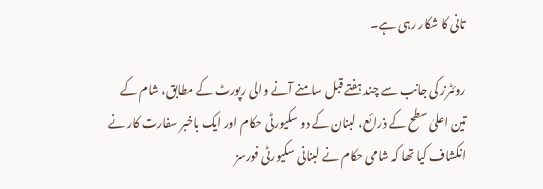تانی کا شکار رہی ہے۔

روئٹرز کی جانب سے چند ہفتے قبل سامنے آنے والی رپورٹ کے مطابق، شام کے تین اعلیٰ سطح کے ذرائع، لبنان کے دو سکیورٹی حکام اور ایک باخبر سفارت کار نے انکشاف کیا تھا کہ شامی حکام نے لبنانی سکیورٹی فورسز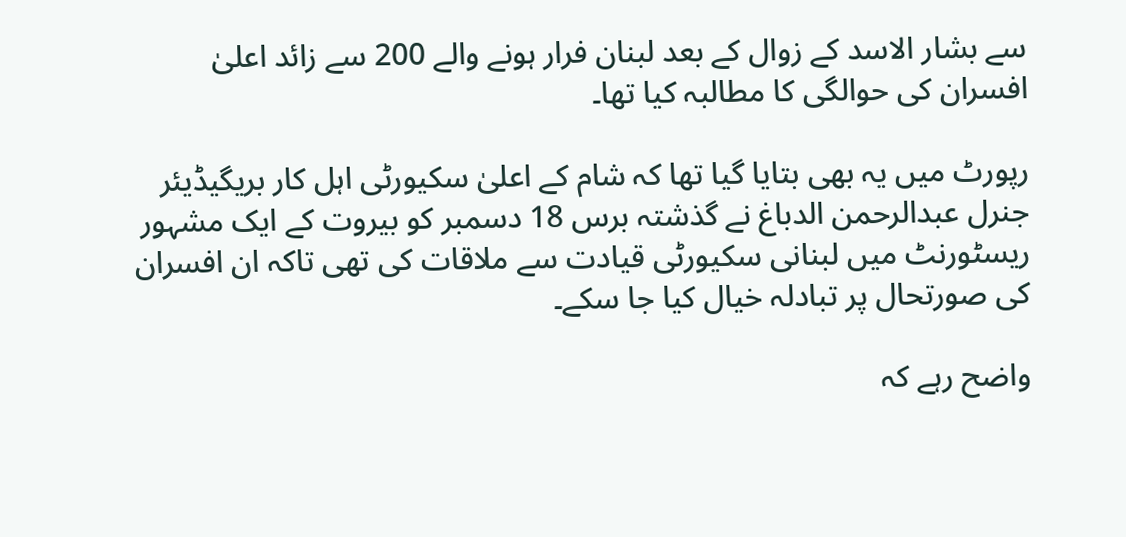سے بشار الاسد کے زوال کے بعد لبنان فرار ہونے والے 200 سے زائد اعلیٰ افسران کی حوالگی کا مطالبہ کیا تھا۔

رپورٹ میں یہ بھی بتایا گیا تھا کہ شام کے اعلیٰ سکیورٹی اہل کار بریگیڈیئر جنرل عبدالرحمن الدباغ نے گذشتہ برس 18 دسمبر کو بیروت کے ایک مشہور ریسٹورنٹ میں لبنانی سکیورٹی قیادت سے ملاقات کی تھی تاکہ ان افسران کی صورتحال پر تبادلہ خیال کیا جا سکے۔

واضح رہے کہ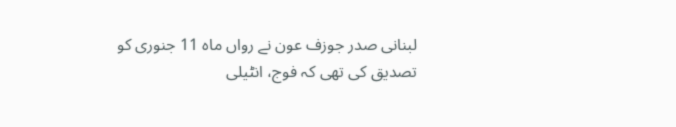لبنانی صدر جوزف عون نے رواں ماہ 11 جنوری کو تصدیق کی تھی کہ فوج، انٹیلی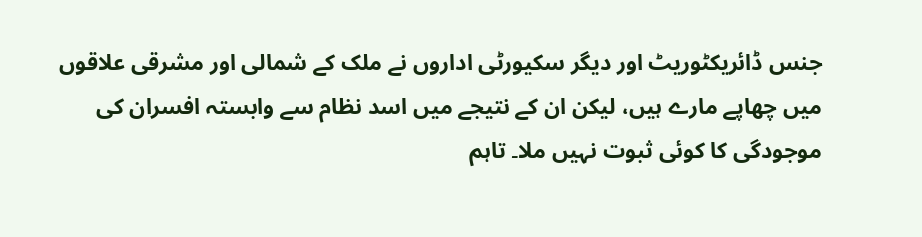جنس ڈائریکٹوریٹ اور دیگر سکیورٹی اداروں نے ملک کے شمالی اور مشرقی علاقوں میں چھاپے مارے ہیں، لیکن ان کے نتیجے میں اسد نظام سے وابستہ افسران کی موجودگی کا کوئی ثبوت نہیں ملا۔ تاہم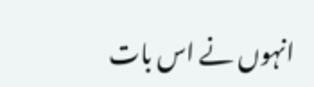انہوں نے اس بات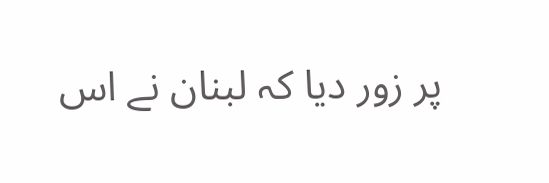پر زور دیا کہ لبنان نے اس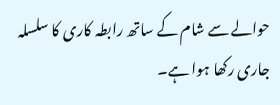حوالے سے شام کے ساتھ رابطہ کاری کا سلسلہ جاری رکھا ہوا ہے۔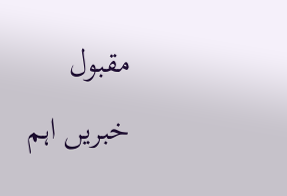مقبول خبریں اہم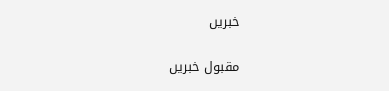خبریں

مقبول خبریں